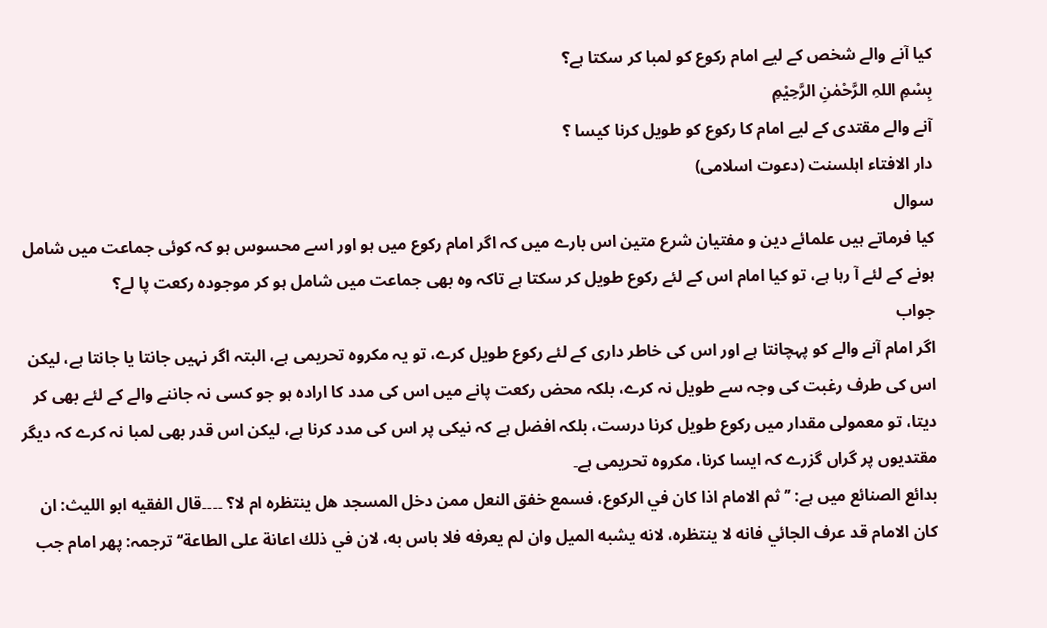کیا آنے والے شخص کے لیے امام رکوع کو لمبا کر سکتا ہے؟
بِسْمِ اللہِ الرَّحْمٰنِ الرَّحِيْمِ
آنے والے مقتدی کے لیے امام کا رکوع کو طویل کرنا کیسا ؟
دار الافتاء اہلسنت (دعوت اسلامی)
سوال
کیا فرماتے ہیں علمائے دین و مفتیان شرع متین اس بارے میں کہ اگر امام رکوع میں ہو اور اسے محسوس ہو کہ کوئی جماعت میں شامل ہونے کے لئے آ رہا ہے، تو کیا امام اس کے لئے رکوع طویل کر سکتا ہے تاکہ وہ بھی جماعت میں شامل ہو کر موجودہ رکعت پا لے؟
جواب
اگر امام آنے والے کو پہچانتا ہے اور اس کی خاطر داری کے لئے رکوع طویل کرے، تو یہ مکروہ تحریمی ہے، البتہ اگر نہیں جانتا یا جانتا ہے، لیکن اس کی طرف رغبت کی وجہ سے طویل نہ کرے، بلکہ محض رکعت پانے میں اس کی مدد کا ارادہ ہو جو کسی نہ جاننے والے کے لئے بھی کر دیتا، تو معمولی مقدار میں رکوع طویل کرنا درست، بلکہ افضل ہے کہ نیکی پر اس کی مدد کرنا ہے، لیکن اس قدر بھی لمبا نہ کرے کہ دیگر مقتدیوں پر گراں گزرے کہ ایسا کرنا، مکروہ تحریمی ہے۔
بدائع الصنائع میں ہے: ’’ثم الامام اذا كان في الركوع، فسمع خفق النعل ممن دخل المسجد هل ينتظره ام لا؟ ۔۔۔۔قال الفقيه ابو الليث: ان كان الامام قد عرف الجائي فانه لا ينتظره، لانه يشبه الميل وان لم يعرفه فلا باس به، لان في ذلك اعانة على الطاعة‘‘ ترجمہ: پھر امام جب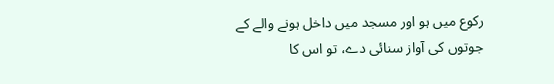رکوع میں ہو اور مسجد میں داخل ہونے والے کے جوتوں کی آواز سنائی دے، تو اس کا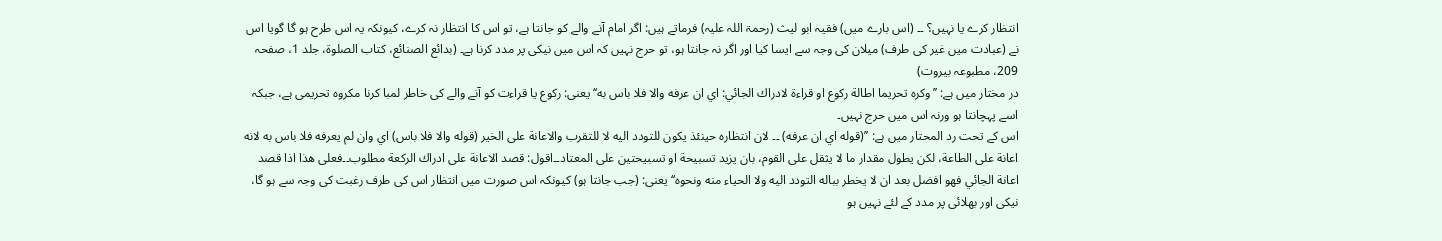انتظار کرے یا نہیں؟ ۔۔ (اس بارے میں) فقیہ ابو لیث (رحمۃ اللہ علیہ) فرماتے ہیں: اگر امام آنے والے کو جانتا ہے، تو اس کا انتظار نہ کرے، کیونکہ یہ اس طرح ہو گا گویا اس نے (عبادت میں غیر کی طرف) میلان کی وجہ سے ایسا کیا اور اگر نہ جانتا ہو، تو حرج نہیں کہ اس میں نیکی پر مدد کرنا ہے۔ (بدائع الصنائع، کتاب الصلوۃ، جلد 1، صفحہ 209، مطبوعہ بیروت)
در مختار میں ہے: ’’وكره تحريما اطالة ركوع او قراءة لادراك الجائي: اي ان عرفه والا فلا باس به‘‘ یعنی: رکوع یا قراءت کو آنے والے کی خاطر لمبا کرنا مکروہ تحریمی ہے، جبکہ اسے پہچانتا ہو ورنہ اس میں حرج نہیں۔
اس کے تحت رد المحتار میں ہے: ’’(قوله اي ان عرفه) ۔۔ لان انتظاره حينئذ يكون للتودد اليه لا للتقرب والاعانة على الخير (قوله والا فلا باس) اي وان لم يعرفه فلا باس به لانه اعانة على الطاعة، لكن يطول مقدار ما لا يثقل على القوم، بان يزيد تسبيحة او تسبيحتين على المعتاد۔۔اقول: قصد الاعانة على ادراك الركعة مطلوب۔۔فعلى هذا اذا قصد اعانة الجائي فهو افضل بعد ان لا يخطر بباله التودد اليه ولا الحياء منه ونحوه‘‘ یعنی: (جب جانتا ہو) کیونکہ اس صورت میں انتظار اس کی طرف رغبت کی وجہ سے ہو گا، نیکی اور بھلائی پر مدد کے لئے نہیں ہو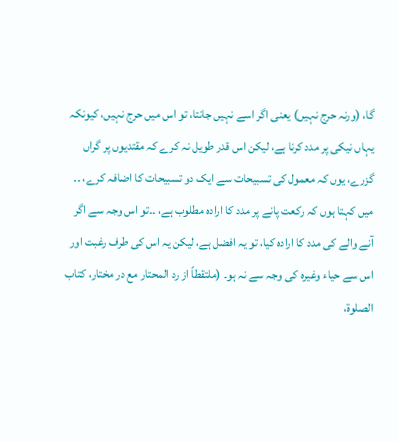گا، (ورنہ حرج نہیں) یعنی اگر اسے نہیں جانتا، تو اس میں حرج نہیں، کیونکہ یہاں نیکی پر مدد کرنا ہے، لیکن اس قدر طویل نہ کرے کہ مقتدیوں پر گراں گزرے، یوں کہ معمول کی تسبیحات سے ایک دو تسبیحات کا اضافہ کرے، ۔۔ میں کہتا ہوں کہ رکعت پانے پر مدد کا ارادہ مطلوب ہے، ۔۔تو اس وجہ سے اگر آنے والے کی مدد کا ارادہ کیا، تو یہ افضل ہے، لیکن یہ اس کی طرف رغبت اور اس سے حیاء وغیرہ کی وجہ سے نہ ہو۔ (ملتقطاً از رد المحتار مع در مختار، کتاب الصلوۃ،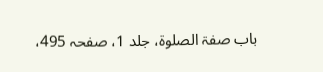باب صفۃ الصلوۃ، جلد 1، صفحہ 495،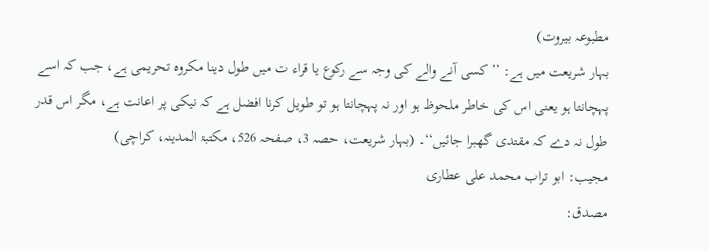مطبوعہ بیروت)
بہار شریعت میں ہے: ’’کسی آنے والے کی وجہ سے رکوع یا قراء ت میں طول دینا مکروہ تحریمی ہے، جب کہ اسے پہچانتا ہو یعنی اس کی خاطر ملحوظ ہو اور نہ پہچانتا ہو تو طویل کرنا افضل ہے کہ نیکی پر اعانت ہے، مگر اس قدر طول نہ دے کہ مقتدی گھبرا جائیں‘‘۔ (بہار شریعت، حصہ 3، صفحہ 526، مکتبۃ المدینہ، کراچی)
مجیب: ابو تراب محمد علی عطاری
مصدق: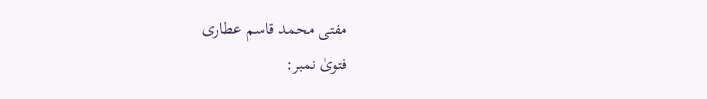مفتی محمد قاسم عطاری
فتویٰ نمبر: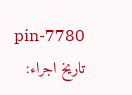pin-7780
تاریخ اجراء: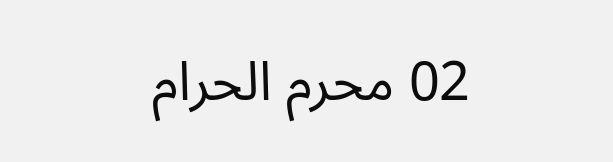02 محرم الحرام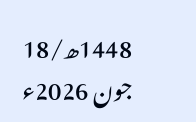1448ھ/18 جون 2026ء